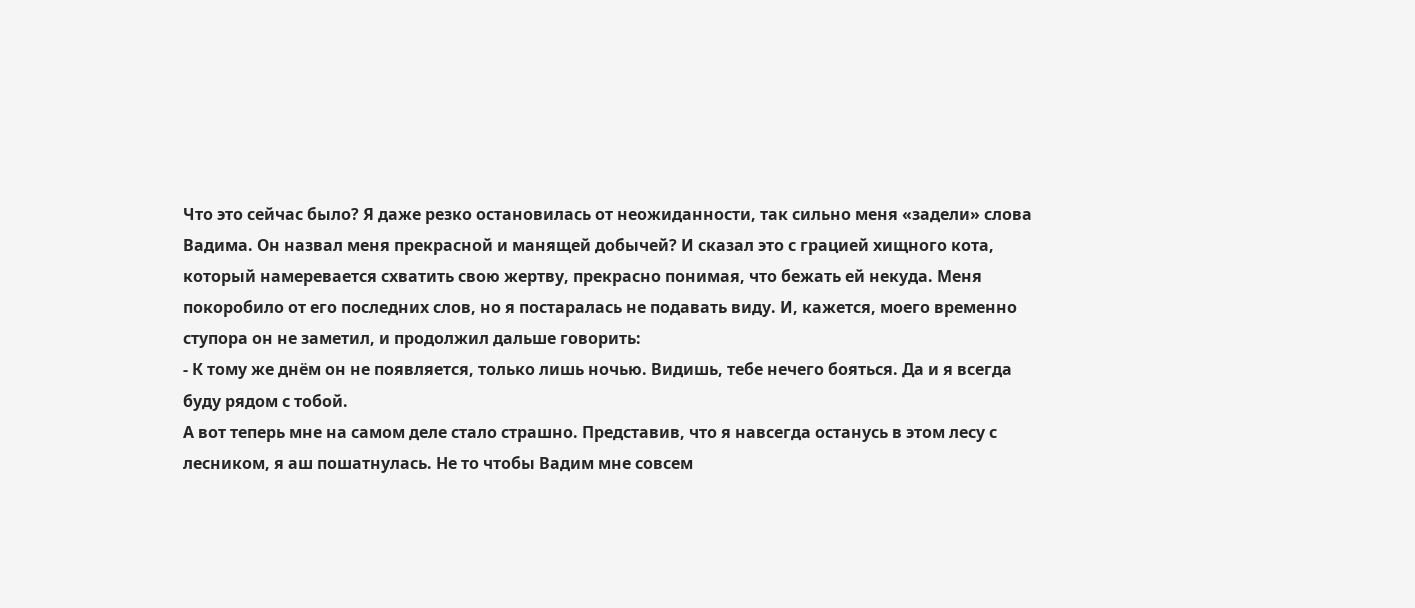Что это сейчас было? Я даже резко остановилась от неожиданности, так сильно меня «задели» слова Вадима. Он назвал меня прекрасной и манящей добычей? И сказал это с грацией хищного кота, который намеревается схватить свою жертву, прекрасно понимая, что бежать ей некуда. Меня покоробило от его последних слов, но я постаралась не подавать виду. И, кажется, моего временно ступора он не заметил, и продолжил дальше говорить:
- К тому же днём он не появляется, только лишь ночью. Видишь, тебе нечего бояться. Да и я всегда буду рядом с тобой.
А вот теперь мне на самом деле стало страшно. Представив, что я навсегда останусь в этом лесу с лесником, я аш пошатнулась. Не то чтобы Вадим мне совсем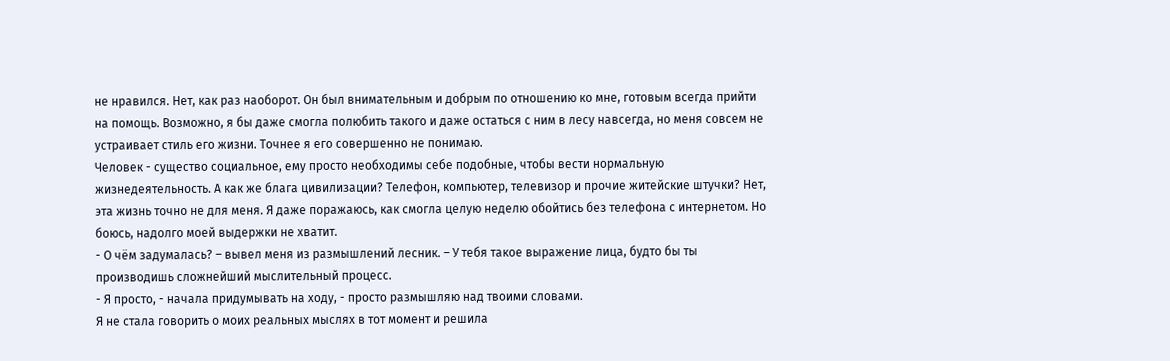не нравился. Нет, как раз наоборот. Он был внимательным и добрым по отношению ко мне, готовым всегда прийти на помощь. Возможно, я бы даже смогла полюбить такого и даже остаться с ним в лесу навсегда, но меня совсем не устраивает стиль его жизни. Точнее я его совершенно не понимаю.
Человек - существо социальное, ему просто необходимы себе подобные, чтобы вести нормальную жизнедеятельность. А как же блага цивилизации? Телефон, компьютер, телевизор и прочие житейские штучки? Нет, эта жизнь точно не для меня. Я даже поражаюсь, как смогла целую неделю обойтись без телефона с интернетом. Но боюсь, надолго моей выдержки не хватит.
- О чём задумалась? – вывел меня из размышлений лесник. – У тебя такое выражение лица, будто бы ты производишь сложнейший мыслительный процесс.
- Я просто, - начала придумывать на ходу, - просто размышляю над твоими словами.
Я не стала говорить о моих реальных мыслях в тот момент и решила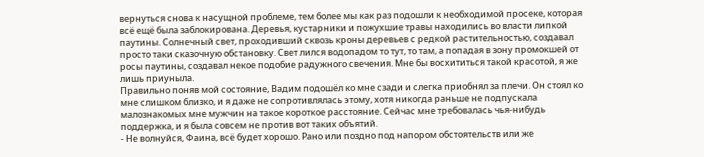вернуться снова к насущной проблеме, тем более мы как раз подошли к необходимой просеке, которая всё ещё была заблокирована. Деревья, кустарники и пожухшие травы находились во власти липкой паутины. Солнечный свет, проходивший сквозь кроны деревьев с редкой растительностью, создавал просто таки сказочную обстановку. Свет лился водопадом то тут, то там, а попадая в зону промокшей от росы паутины, создавал некое подобие радужного свечения. Мне бы восхититься такой красотой, я же лишь приуныла.
Правильно поняв мой состояние, Вадим подошёл ко мне сзади и слегка приобнял за плечи. Он стоял ко мне слишком близко, и я даже не сопротивлялась этому, хотя никогда раньше не подпускала малознакомых мне мужчин на такое короткое расстояние. Сейчас мне требовалась чья-нибудь поддержка, и я была совсем не против вот таких объятий.
- Не волнуйся, Фаина, всё будет хорошо. Рано или поздно под напором обстоятельств или же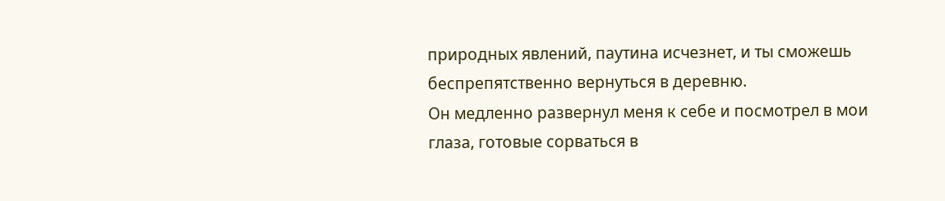природных явлений, паутина исчезнет, и ты сможешь беспрепятственно вернуться в деревню.
Он медленно развернул меня к себе и посмотрел в мои глаза, готовые сорваться в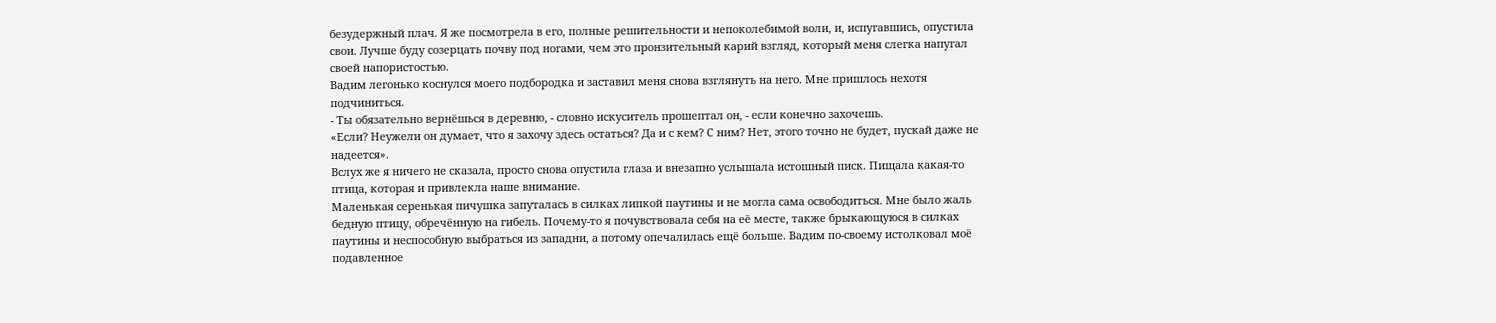безудержный плач. Я же посмотрела в его, полные решительности и непоколебимой воли, и, испугавшись, опустила свои. Лучше буду созерцать почву под ногами, чем это пронзительный карий взгляд, который меня слегка напугал своей напористостью.
Вадим легонько коснулся моего подбородка и заставил меня снова взглянуть на него. Мне пришлось нехотя подчиниться.
- Ты обязательно вернёшься в деревню, - словно искуситель прошептал он, - если конечно захочешь.
«Если? Неужели он думает, что я захочу здесь остаться? Да и с кем? С ним? Нет, этого точно не будет, пускай даже не надеется».
Вслух же я ничего не сказала, просто снова опустила глаза и внезапно услышала истошный писк. Пищала какая-то птица, которая и привлекла наше внимание.
Маленькая серенькая пичушка запуталась в силках липкой паутины и не могла сама освободиться. Мне было жаль бедную птицу, обречённую на гибель. Почему-то я почувствовала себя на её месте, также брыкающуюся в силках паутины и неспособную выбраться из западни, а потому опечалилась ещё больше. Вадим по-своему истолковал моё подавленное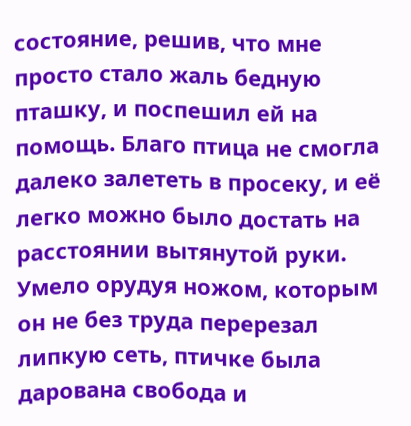состояние, решив, что мне просто стало жаль бедную пташку, и поспешил ей на помощь. Благо птица не смогла далеко залететь в просеку, и её легко можно было достать на расстоянии вытянутой руки. Умело орудуя ножом, которым он не без труда перерезал липкую сеть, птичке была дарована свобода и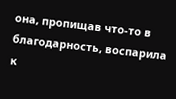она, пропищав что-то в благодарность, воспарила к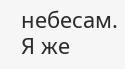небесам. Я же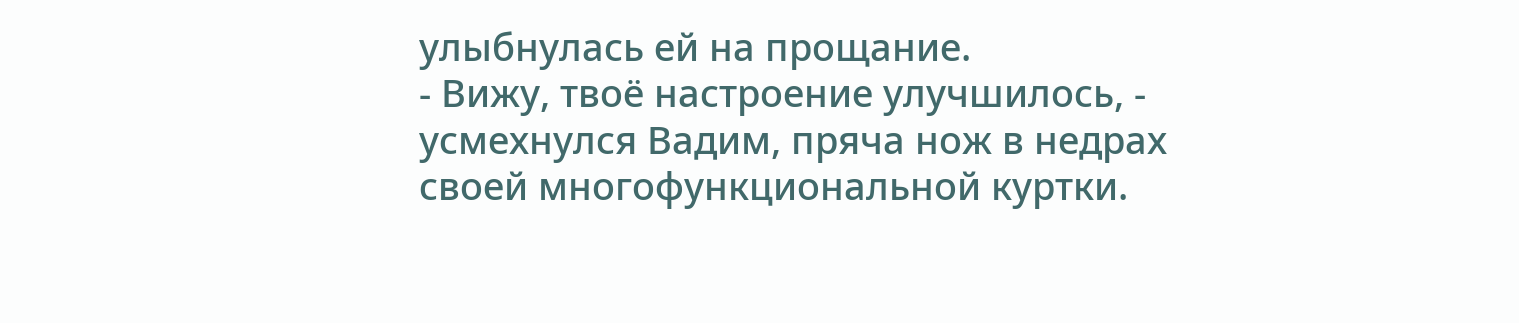улыбнулась ей на прощание.
- Вижу, твоё настроение улучшилось, - усмехнулся Вадим, пряча нож в недрах своей многофункциональной куртки.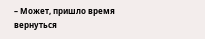– Может, пришло время вернуться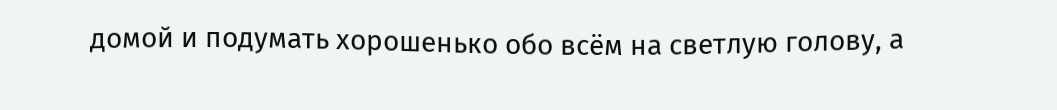домой и подумать хорошенько обо всём на светлую голову, а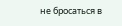не бросаться в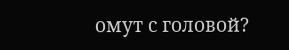омут с головой?